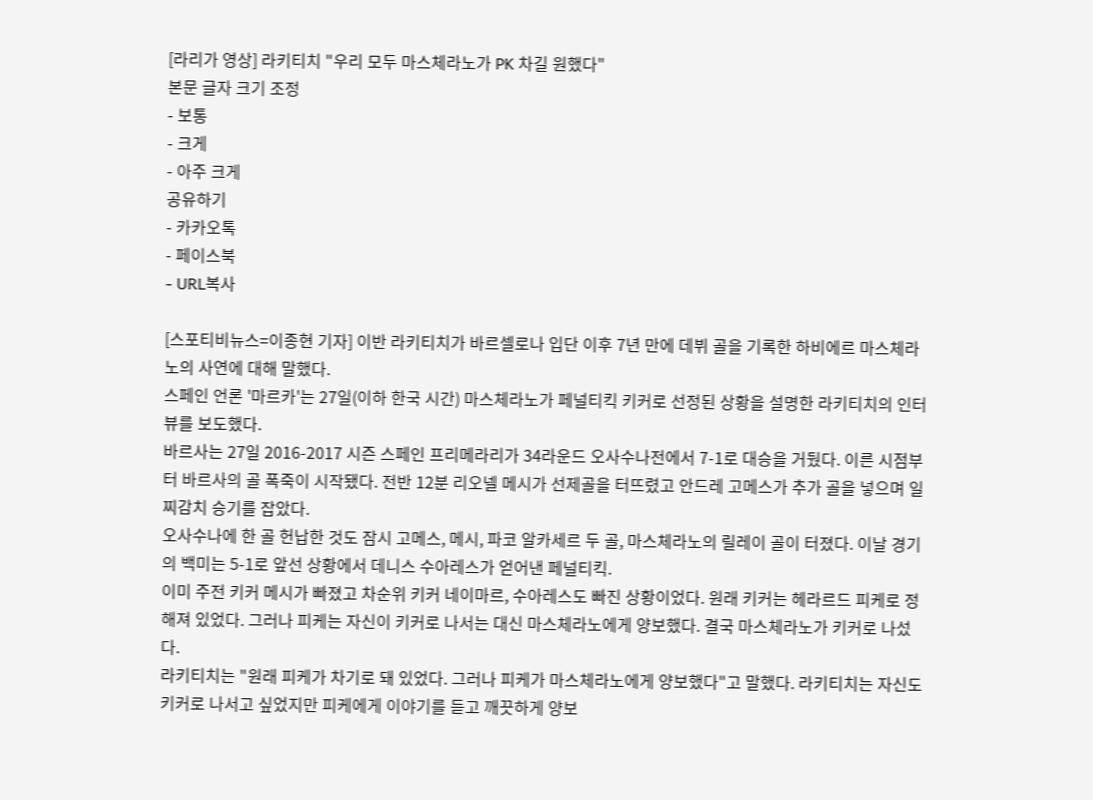[라리가 영상] 라키티치 "우리 모두 마스체라노가 PK 차길 원했다"
본문 글자 크기 조정
- 보통
- 크게
- 아주 크게
공유하기
- 카카오톡
- 페이스북
- URL복사

[스포티비뉴스=이종현 기자] 이반 라키티치가 바르셀로나 입단 이후 7년 만에 데뷔 골을 기록한 하비에르 마스체라노의 사연에 대해 말했다.
스페인 언론 '마르카'는 27일(이하 한국 시간) 마스체라노가 페널티킥 키커로 선정된 상황을 설명한 라키티치의 인터뷰를 보도했다.
바르사는 27일 2016-2017 시즌 스페인 프리메라리가 34라운드 오사수나전에서 7-1로 대승을 거뒀다. 이른 시점부터 바르사의 골 폭죽이 시작됐다. 전반 12분 리오넬 메시가 선제골을 터뜨렸고 안드레 고메스가 추가 골을 넣으며 일찌감치 승기를 잡았다.
오사수나에 한 골 헌납한 것도 잠시 고메스, 메시, 파코 알카세르 두 골, 마스체라노의 릴레이 골이 터졌다. 이날 경기의 백미는 5-1로 앞선 상황에서 데니스 수아레스가 얻어낸 페널티킥.
이미 주전 키커 메시가 빠졌고 차순위 키커 네이마르, 수아레스도 빠진 상황이었다. 원래 키커는 헤라르드 피케로 정해져 있었다. 그러나 피케는 자신이 키커로 나서는 대신 마스체라노에게 양보했다. 결국 마스체라노가 키커로 나섰다.
라키티치는 "원래 피케가 차기로 돼 있었다. 그러나 피케가 마스체라노에게 양보했다"고 말했다. 라키티치는 자신도 키커로 나서고 싶었지만 피케에게 이야기를 듣고 깨끗하게 양보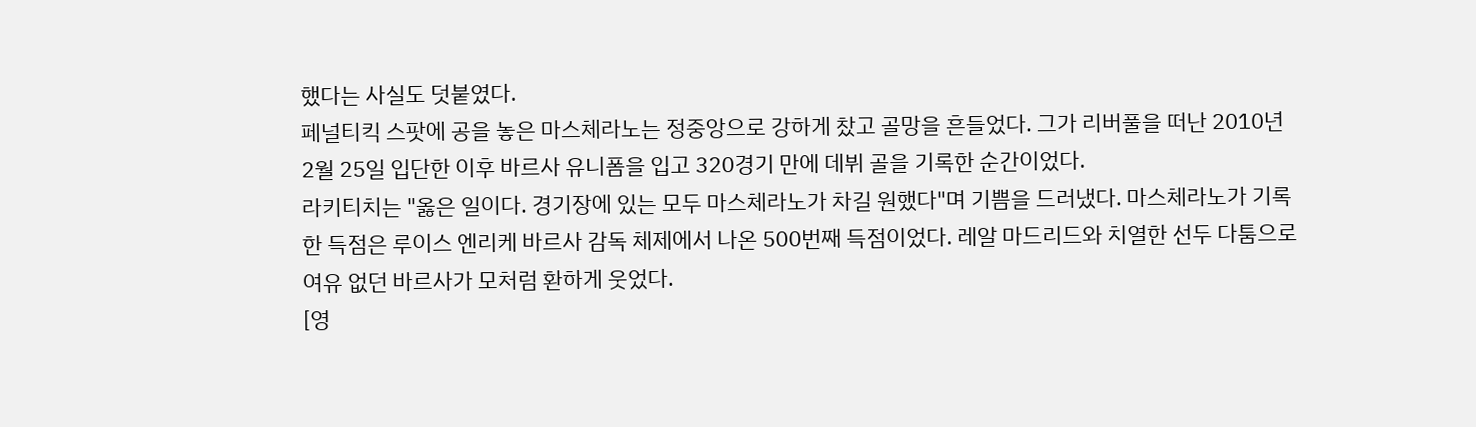했다는 사실도 덧붙였다.
페널티킥 스팟에 공을 놓은 마스체라노는 정중앙으로 강하게 찼고 골망을 흔들었다. 그가 리버풀을 떠난 2010년 2월 25일 입단한 이후 바르사 유니폼을 입고 320경기 만에 데뷔 골을 기록한 순간이었다.
라키티치는 "옳은 일이다. 경기장에 있는 모두 마스체라노가 차길 원했다"며 기쁨을 드러냈다. 마스체라노가 기록한 득점은 루이스 엔리케 바르사 감독 체제에서 나온 500번째 득점이었다. 레알 마드리드와 치열한 선두 다툼으로 여유 없던 바르사가 모처럼 환하게 웃었다.
[영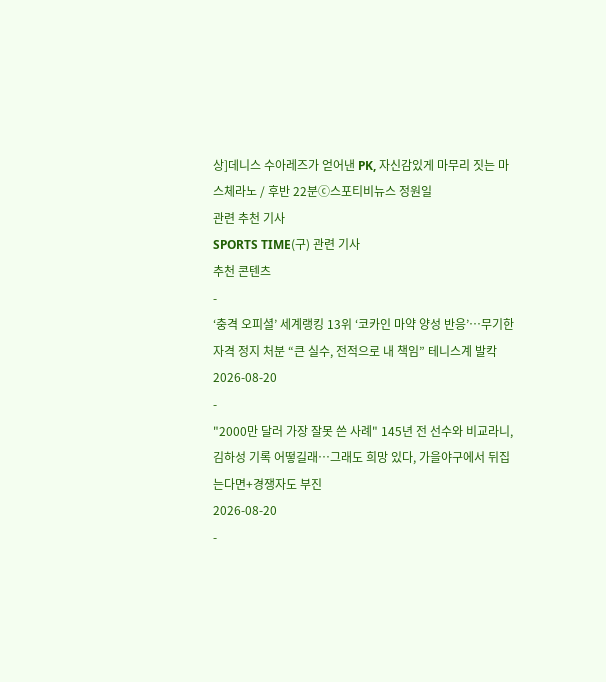상]데니스 수아레즈가 얻어낸 PK, 자신감있게 마무리 짓는 마스체라노 / 후반 22분ⓒ스포티비뉴스 정원일
관련 추천 기사
SPORTS TIME(구) 관련 기사
추천 콘텐츠
-
‘충격 오피셜’ 세계랭킹 13위 ‘코카인 마약 양성 반응’…무기한 자격 정지 처분 “큰 실수, 전적으로 내 책임” 테니스계 발칵
2026-08-20
-
"2000만 달러 가장 잘못 쓴 사례" 145년 전 선수와 비교라니, 김하성 기록 어떻길래…그래도 희망 있다, 가을야구에서 뒤집는다면+경쟁자도 부진
2026-08-20
-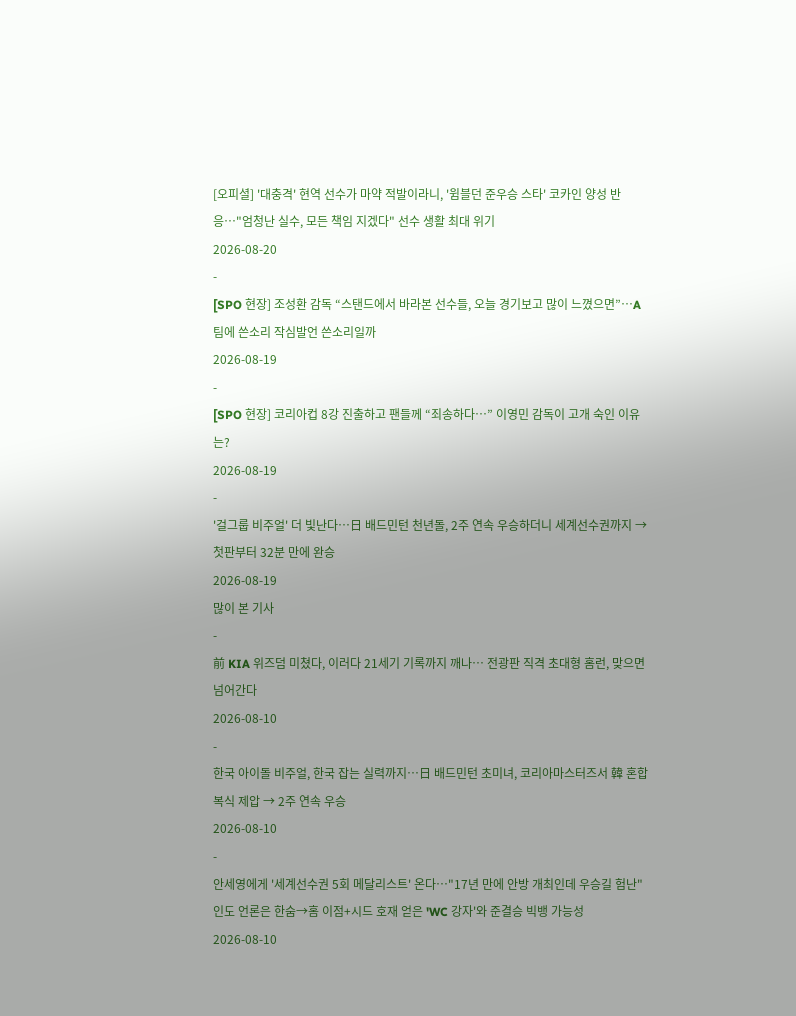[오피셜] '대충격' 현역 선수가 마약 적발이라니, '윔블던 준우승 스타' 코카인 양성 반응…"엄청난 실수, 모든 책임 지겠다" 선수 생활 최대 위기
2026-08-20
-
[SPO 현장] 조성환 감독 “스탠드에서 바라본 선수들, 오늘 경기보고 많이 느꼈으면”…A팀에 쓴소리 작심발언 쓴소리일까
2026-08-19
-
[SPO 현장] 코리아컵 8강 진출하고 팬들께 “죄송하다…” 이영민 감독이 고개 숙인 이유는?
2026-08-19
-
'걸그룹 비주얼' 더 빛난다…日 배드민턴 천년돌, 2주 연속 우승하더니 세계선수권까지 → 첫판부터 32분 만에 완승
2026-08-19
많이 본 기사
-
前 KIA 위즈덤 미쳤다, 이러다 21세기 기록까지 깨나… 전광판 직격 초대형 홈런, 맞으면 넘어간다
2026-08-10
-
한국 아이돌 비주얼, 한국 잡는 실력까지…日 배드민턴 초미녀, 코리아마스터즈서 韓 혼합복식 제압 → 2주 연속 우승
2026-08-10
-
안세영에게 '세계선수권 5회 메달리스트' 온다…"17년 만에 안방 개최인데 우승길 험난" 인도 언론은 한숨→홈 이점+시드 호재 얻은 'WC 강자'와 준결승 빅뱅 가능성
2026-08-10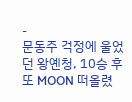-
문동주 걱정에 울었던 왕옌청, 10승 후 또 MOON 떠올렸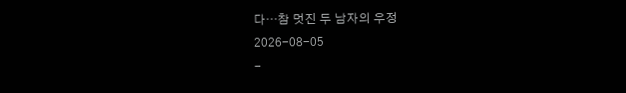다…참 멋진 두 남자의 우정
2026-08-05
-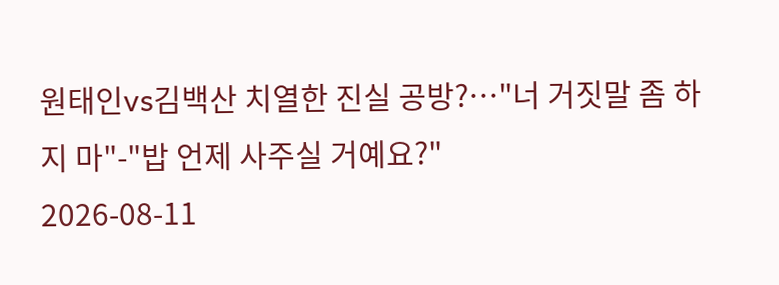원태인vs김백산 치열한 진실 공방?…"너 거짓말 좀 하지 마"-"밥 언제 사주실 거예요?"
2026-08-11